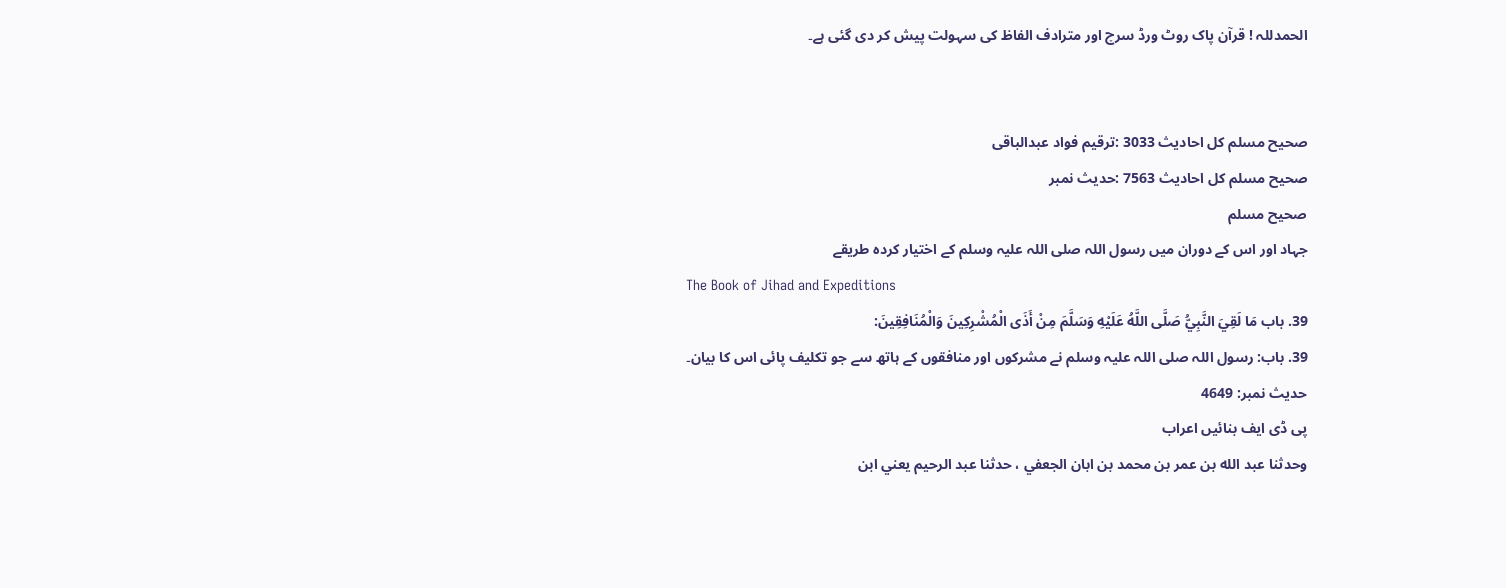الحمدللہ ! قرآن پاک روٹ ورڈ سرچ اور مترادف الفاظ کی سہولت پیش کر دی گئی ہے۔


صحيح مسلم کل احادیث 3033 :ترقیم فواد عبدالباقی
صحيح مسلم کل احادیث 7563 :حدیث نمبر
صحيح مسلم
جہاد اور اس کے دوران میں رسول اللہ صلی اللہ علیہ وسلم کے اختیار کردہ طریقے
The Book of Jihad and Expeditions
39. باب مَا لَقِيَ النَّبِيُّ صَلَّى اللَّهُ عَلَيْهِ وَسَلَّمَ مِنْ أَذَى الْمُشْرِكِينَ وَالْمُنَافِقِينَ:
39. باب: رسول اللہ صلی اللہ علیہ وسلم نے مشرکوں اور منافقوں کے ہاتھ سے جو تکلیف پائی اس کا بیان۔
حدیث نمبر: 4649
پی ڈی ایف بنائیں اعراب
وحدثنا عبد الله بن عمر بن محمد بن ابان الجعفي ، حدثنا عبد الرحيم يعني ابن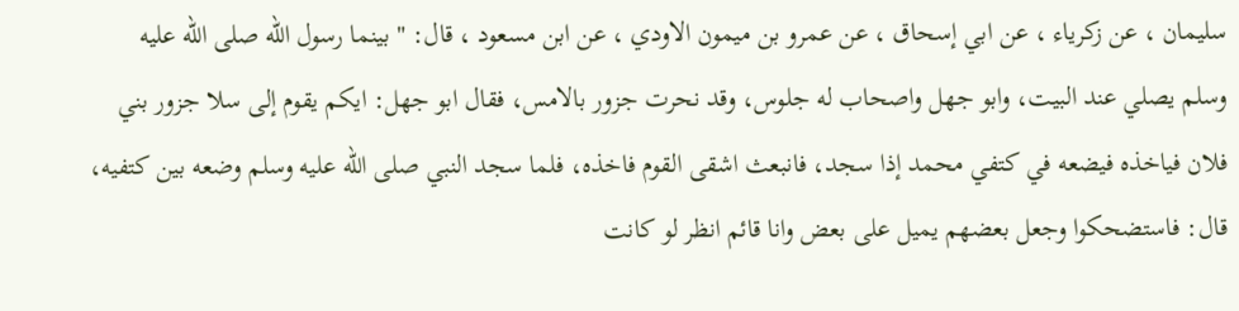سليمان ، عن زكرياء ، عن ابي إسحاق ، عن عمرو بن ميمون الاودي ، عن ابن مسعود ، قال: " بينما رسول الله صلى الله عليه وسلم يصلي عند البيت، وابو جهل واصحاب له جلوس، وقد نحرت جزور بالامس، فقال ابو جهل: ايكم يقوم إلى سلا جزور بني فلان فياخذه فيضعه في كتفي محمد إذا سجد، فانبعث اشقى القوم فاخذه، فلما سجد النبي صلى الله عليه وسلم وضعه بين كتفيه، قال: فاستضحكوا وجعل بعضهم يميل على بعض وانا قائم انظر لو كانت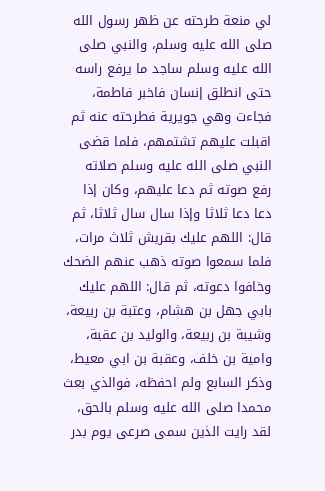لي منعة طرحته عن ظهر رسول الله صلى الله عليه وسلم، والنبي صلى الله عليه وسلم ساجد ما يرفع راسه حتى انطلق إنسان فاخبر فاطمة، فجاءت وهي جويرية فطرحته عنه ثم اقبلت عليهم تشتمهم، فلما قضى النبي صلى الله عليه وسلم صلاته رفع صوته ثم دعا عليهم، وكان إذا دعا دعا ثلاثا وإذا سال سال ثلاثا، ثم قال: اللهم عليك بقريش ثلاث مرات، فلما سمعوا صوته ذهب عنهم الضحك وخافوا دعوته، ثم قال: اللهم عليك بابي جهل بن هشام، وعتبة بن ربيعة، وشيبة بن ربيعة، والوليد بن عقبة، وامية بن خلف، وعقبة بن ابي معيط، وذكر السابع ولم احفظه، فوالذي بعث محمدا صلى الله عليه وسلم بالحق، لقد رايت الذين سمى صرعى يوم بدر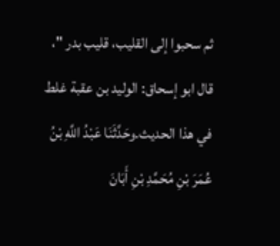ثم سحبوا إلى القليب، قليب بدر "، قال ابو إسحاق: الوليد بن عقبة غلط في هذا الحديث.وحَدَّثَنَا عَبْدُ اللَّهِ بْنُ عُمَرَ بْنِ مُحَمَّدِ بْنِ أَبَانَ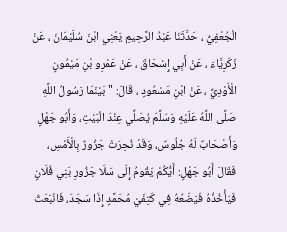الْجُعْفِيُّ ، حَدَّثَنَا عَبْدُ الرَّحِيمِ يَعْنِي ابْنَ سُلَيْمَانَ ، عَنْ زَكَرِيَّاءَ ، عَنْ أَبِي إِسْحَاقَ ، عَنْ عَمْرِو بْنِ مَيْمُونٍ الْأَوْدِيِّ ، عَنْ ابْنِ مَسْعُودٍ ، قَالَ: " بَيْنَمَا رَسُولُ اللَّهِ صَلَّى اللَّهُ عَلَيْهِ وَسَلَّمَ يُصَلِّي عِنْدَ الْبَيْتِ، وَأَبُو جَهْلٍ وَأَصْحَابٌ لَهُ جُلُوسٌ، وَقَدْ نُحِرَتْ جَزُورٌ بِالْأَمْسِ، فَقَالَ أَبُو جَهْلٍ: أَيُّكُمْ يَقُومُ إِلَى سَلَا جَزُورِ بَنِي فُلَانٍ فَيَأْخُذُهُ فَيَضَعُهُ فِي كَتِفَيْ مُحَمَّدٍ إِذَا سَجَدَ، فَانْبَعَثَ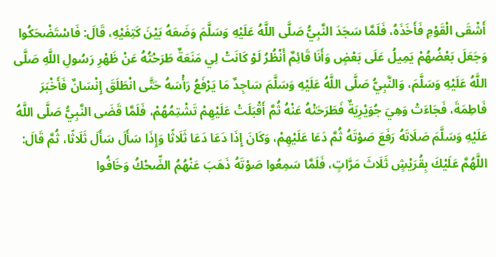أَشْقَى الْقَوْمِ فَأَخَذَهُ، فَلَمَّا سَجَدَ النَّبِيُّ صَلَّى اللَّهُ عَلَيْهِ وَسَلَّمَ وَضَعَهُ بَيْنَ كَتِفَيْهِ، قَالَ: فَاسْتَضْحَكُوا وَجَعَلَ بَعْضُهُمْ يَمِيلُ عَلَى بَعْضٍ وَأَنَا قَائِمٌ أَنْظُرُ لَوْ كَانَتْ لِي مَنَعَةٌ طَرَحْتُهُ عَنْ ظَهْرِ رَسُولِ اللَّهِ صَلَّى اللَّهُ عَلَيْهِ وَسَلَّمَ، وَالنَّبِيُّ صَلَّى اللَّهُ عَلَيْهِ وَسَلَّمَ سَاجِدٌ مَا يَرْفَعُ رَأْسَهُ حَتَّى انْطَلَقَ إِنْسَانٌ فَأَخْبَرَ فَاطِمَةَ، فَجَاءَتْ وَهِيَ جُوَيْرِيَةٌ فَطَرَحَتْهُ عَنْهُ ثُمَّ أَقْبَلَتْ عَلَيْهِمْ تَشْتِمُهُمْ، فَلَمَّا قَضَى النَّبِيُّ صَلَّى اللَّهُ عَلَيْهِ وَسَلَّمَ صَلَاتَهُ رَفَعَ صَوْتَهُ ثُمَّ دَعَا عَلَيْهِمْ، وَكَانَ إِذَا دَعَا دَعَا ثَلَاثًا وَإِذَا سَأَلَ سَأَلَ ثَلَاثًا، ثُمَّ قَالَ: اللَّهُمَّ عَلَيْكَ بِقُرَيْشٍ ثَلَاثَ مَرَّاتٍ، فَلَمَّا سَمِعُوا صَوْتَهُ ذَهَبَ عَنْهُمُ الضِّحْكُ وَخَافُوا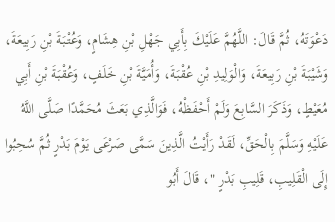دَعْوَتَهُ، ثُمَّ قَالَ: اللَّهُمَّ عَلَيْكَ بِأَبِي جَهْلِ بْنِ هِشَامٍ، وَعُتْبَةَ بْنِ رَبِيعَةَ، وَشَيْبَةَ بْنِ رَبِيعَةَ، وَالْوَلِيدِ بْنِ عُقْبَةَ، وَأُمَيَّةَ بْنِ خَلَفٍ، وَعُقْبَةَ بْنِ أَبِي مُعَيْطٍ، وَذَكَرَ السَّابِعَ وَلَمْ أَحْفَظْهُ، فَوَالَّذِي بَعَثَ مُحَمَّدًا صَلَّى اللَّهُ عَلَيْهِ وَسَلَّمَ بِالْحَقِّ، لَقَدْ رَأَيْتُ الَّذِينَ سَمَّى صَرْعَى يَوْمَ بَدْرٍ ثُمَّ سُحِبُوا إِلَى الْقَلِيبِ، قَلِيبِ بَدْرٍ "، قَالَ أَبُو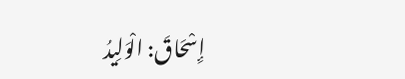إِسْحَاقَ: الْوَلِيدُ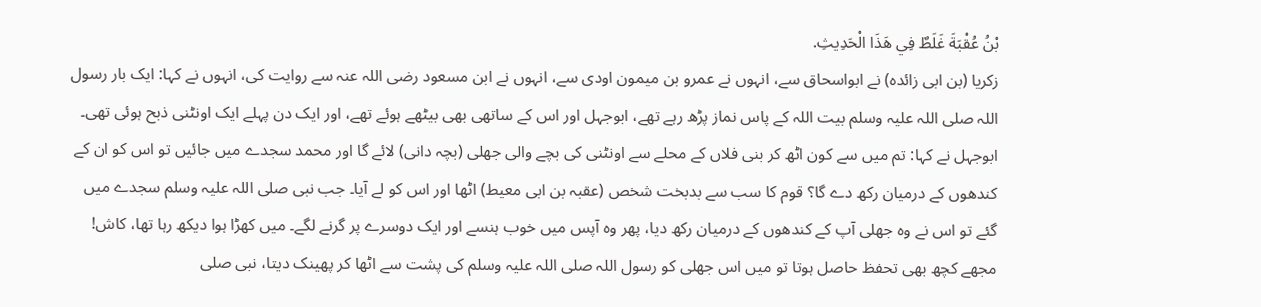بْنُ عُقْبَةَ غَلَطٌ فِي هَذَا الْحَدِيثِ.
زکریا (بن ابی زائدہ) نے ابواسحاق سے، انہوں نے عمرو بن میمون اودی سے، انہوں نے ابن مسعود رضی اللہ عنہ سے روایت کی، انہوں نے کہا: ایک بار رسول اللہ صلی اللہ علیہ وسلم بیت اللہ کے پاس نماز پڑھ رہے تھے، ابوجہل اور اس کے ساتھی بھی بیٹھے ہوئے تھے، اور ایک دن پہلے ایک اونٹنی ذبح ہوئی تھی۔ ابوجہل نے کہا: تم میں سے کون اٹھ کر بنی فلاں کے محلے سے اونٹنی کی بچے والی جھلی (بچہ دانی) لائے گا اور محمد سجدے میں جائیں تو اس کو ان کے کندھوں کے درمیان رکھ دے گا؟ قوم کا سب سے بدبخت شخص (عقبہ بن ابی معیط) اٹھا اور اس کو لے آیا۔ جب نبی صلی اللہ علیہ وسلم سجدے میں گئے تو اس نے وہ جھلی آپ کے کندھوں کے درمیان رکھ دیا، پھر وہ آپس میں خوب ہنسے اور ایک دوسرے پر گرنے لگے۔ میں کھڑا ہوا دیکھ رہا تھا، کاش! مجھے کچھ بھی تحفظ حاصل ہوتا تو میں اس جھلی کو رسول اللہ صلی اللہ علیہ وسلم کی پشت سے اٹھا کر پھینک دیتا، نبی صلی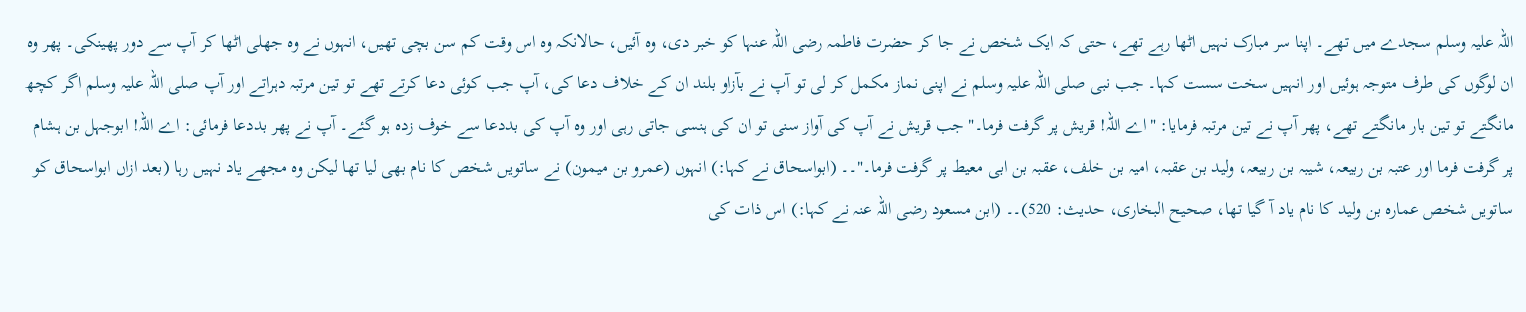اللہ علیہ وسلم سجدے میں تھے۔ اپنا سر مبارک نہیں اٹھا رہے تھے، حتی کہ ایک شخص نے جا کر حضرت فاطمہ رضی اللہ عنہا کو خبر دی، وہ آئیں، حالانکہ وہ اس وقت کم سن بچی تھیں، انہوں نے وہ جھلی اٹھا کر آپ سے دور پھینکی۔ پھر وہ ان لوگوں کی طرف متوجہ ہوئیں اور انہیں سخت سست کہا۔ جب نبی صلی اللہ علیہ وسلم نے اپنی نماز مکمل کر لی تو آپ نے بآزاو بلند ان کے خلاف دعا کی، آپ جب کوئی دعا کرتے تھے تو تین مرتبہ دہراتے اور آپ صلی اللہ علیہ وسلم اگر کچھ مانگتے تو تین بار مانگتے تھے، پھر آپ نے تین مرتبہ فرمایا: "اے اللہ! قریش پر گرفت فرما۔" جب قریش نے آپ کی آواز سنی تو ان کی ہنسی جاتی رہی اور وہ آپ کی بددعا سے خوف زدہ ہو گئے۔ آپ نے پھر بددعا فرمائی: اے اللہ! ابوجہل بن ہشام پر گرفت فرما اور عتبہ بن ربیعہ، شیبہ بن ربیعہ، ولید بن عقبہ، امیہ بن خلف، عقبہ بن ابی معیط پر گرفت فرما۔"۔۔ (ابواسحاق نے کہا:) انہوں (عمرو بن میمون) نے ساتویں شخص کا نام بھی لیا تھا لیکن وہ مجھے یاد نہیں رہا (بعد ازاں ابواسحاق کو ساتویں شخص عمارہ بن ولید کا نام یاد آ گیا تھا، صحیح البخاری، حدیث: 520)۔۔ (ابن مسعود رضی اللہ عنہ نے کہا:) اس ذات کی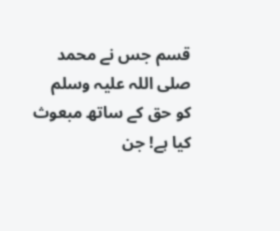قسم جس نے محمد صلی اللہ علیہ وسلم کو حق کے ساتھ مبعوث کیا ہے! جن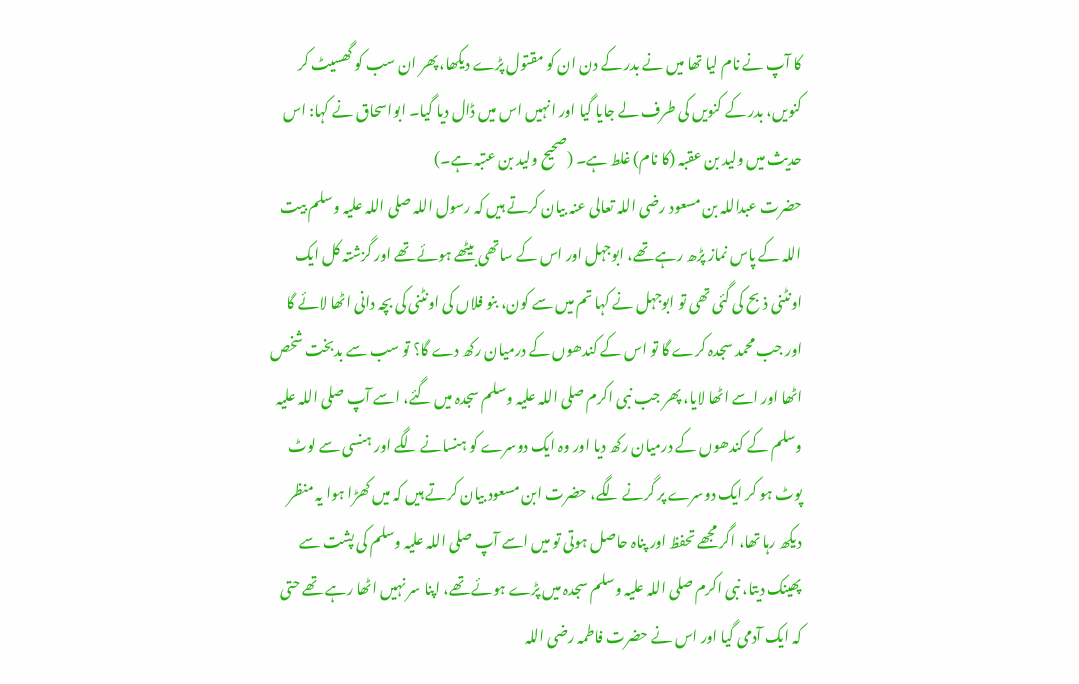کا آپ نے نام لیا تھا میں نے بدر کے دن ان کو مقتول پڑے دیکھا، پھر ان سب کو گھسیٹ کر کنویں، بدر کے کنویں کی طرف لے جایا گیا اور انہیں اس میں ڈال دیا گیا۔ ابواسحاق نے کہا: اس حدیث میں ولید بن عقبہ (کا نام) غلط ہے۔ (صحیح ولید بن عتبہ ہے۔)
حضرت عبداللہ بن مسعود رضی اللہ تعالی عنہ بیان کرتے ہیں کہ رسول اللہ صلی اللہ علیہ وسلم بیت اللہ کے پاس نماز پڑھ رہے تھے، ابوجہل اور اس کے ساتھی بیٹھے ہوئے تھے اور گزشتہ کل ایک اونٹنی ذبح کی گئی تھی تو ابوجہل نے کہا تم میں سے کون، بنو فلاں کی اونٹنی کی بچہ دانی اٹھا لائے گا اور جب محمد سجدہ کرے گا تو اس کے کندھوں کے درمیان رکھ دے گا؟ تو سب سے بدبخت شخص اٹھا اور اسے اٹھا لایا، پھر جب نبی اکرم صلی اللہ علیہ وسلم سجدہ میں گئے، اسے آپ صلی اللہ علیہ وسلم کے کندھوں کے درمیان رکھ دیا اور وہ ایک دوسرے کو ہنسانے لگے اور ہنسی سے لوٹ پوٹ ہو کر ایک دوسرے پر گرنے لگے، حضرت ابن مسعود بیان کرتے ہیں کہ میں کھڑا ہوا یہ منظر دیکھ رہا تھا، اگر مجھے تحفظ اور پناہ حاصل ہوتی تو میں اسے آپ صلی اللہ علیہ وسلم کی پشت سے پھینک دیتا، نبی اکرم صلی اللہ علیہ وسلم سجدہ میں پڑے ہوئے تھے، اپنا سر نہیں اٹھا رہے تھے حتی کہ ایک آدمی گیا اور اس نے حضرت فاطمہ رضی اللہ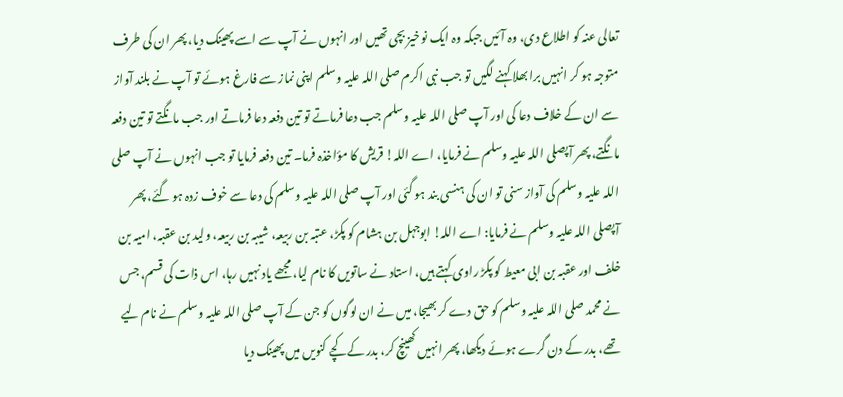تعالی عنہ کو اطلاع دی، وہ آئیں جبکہ وہ ایک نوخیز بچی تھیں اور انہوں نے آپ سے اسے پھینک دیا، پھر ان کی طرف متوجہ ہو کر انہیں برا بھلا کہنے لگیں تو جب نبی اکرم صلی اللہ علیہ وسلم اپنی نماز سے فارغ ہوئے تو آپ نے بلند آواز سے ان کے خلاف دعا کی اور آپ صلی اللہ علیہ وسلم جب دعا فرماتے تو تین دفعہ دعا فرماتے اور جب مانگتے تو تین دفعہ مانگتے، پھر آپصلی اللہ علیہ وسلم نے فرمایا، اے اللہ! قریش کا مؤاخذہ فرما۔ تین دفعہ فرمایا تو جب انہوں نے آپ صلی اللہ علیہ وسلم کی آواز سنی تو ان کی ہنسی بند ہو گئی اور آپ صلی اللہ علیہ وسلم کی دعا سے خوف زدہ ہو گئے، پھر آپصلی اللہ علیہ وسلم نے فرمایا: اے اللہ! ابوجہل بن ہشام کو پکڑ، عتبہ بن ربیعہ، شیبہ بن ربیعہ، ولید بن عقبہ، امیہ بن خلف اور عقبہ بن ابی معیط کو پکڑ راوی کہتے ہیں، استاد نے ساتویں کا نام لیا، مجھے یاد نہیں رہا، اس ذات کی قسم، جس نے محمد صلی اللہ علیہ وسلم کو حق دے کر بھیجا، میں نے ان لوگوں کو جن کے آپ صلی اللہ علیہ وسلم نے نام لیے تھے، بدر کے دن گرے ہوئے دیکھا، پھر انہیں کھینچ کر، بدر کے کچے کنویں میں پھینک دیا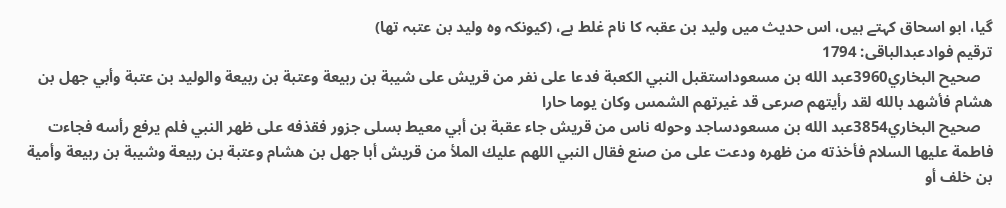گیا، ابو اسحاق کہتے ہیں، اس حدیث میں ولید بن عقبہ کا نام غلط ہے، (کیونکہ وہ ولید بن عتبہ تھا)
ترقیم فوادعبدالباقی: 1794
   صحيح البخاري3960عبد الله بن مسعوداستقبل النبي الكعبة فدعا على نفر من قريش على شيبة بن ربيعة وعتبة بن ربيعة والوليد بن عتبة وأبي جهل بن هشام فأشهد بالله لقد رأيتهم صرعى قد غيرتهم الشمس وكان يوما حارا
   صحيح البخاري3854عبد الله بن مسعودساجد وحوله ناس من قريش جاء عقبة بن أبي معيط بسلى جزور فقذفه على ظهر النبي فلم يرفع رأسه فجاءت فاطمة عليها السلام فأخذته من ظهره ودعت على من صنع فقال النبي اللهم عليك الملأ من قريش أبا جهل بن هشام وعتبة بن ربيعة وشيبة بن ربيعة وأمية بن خلف أو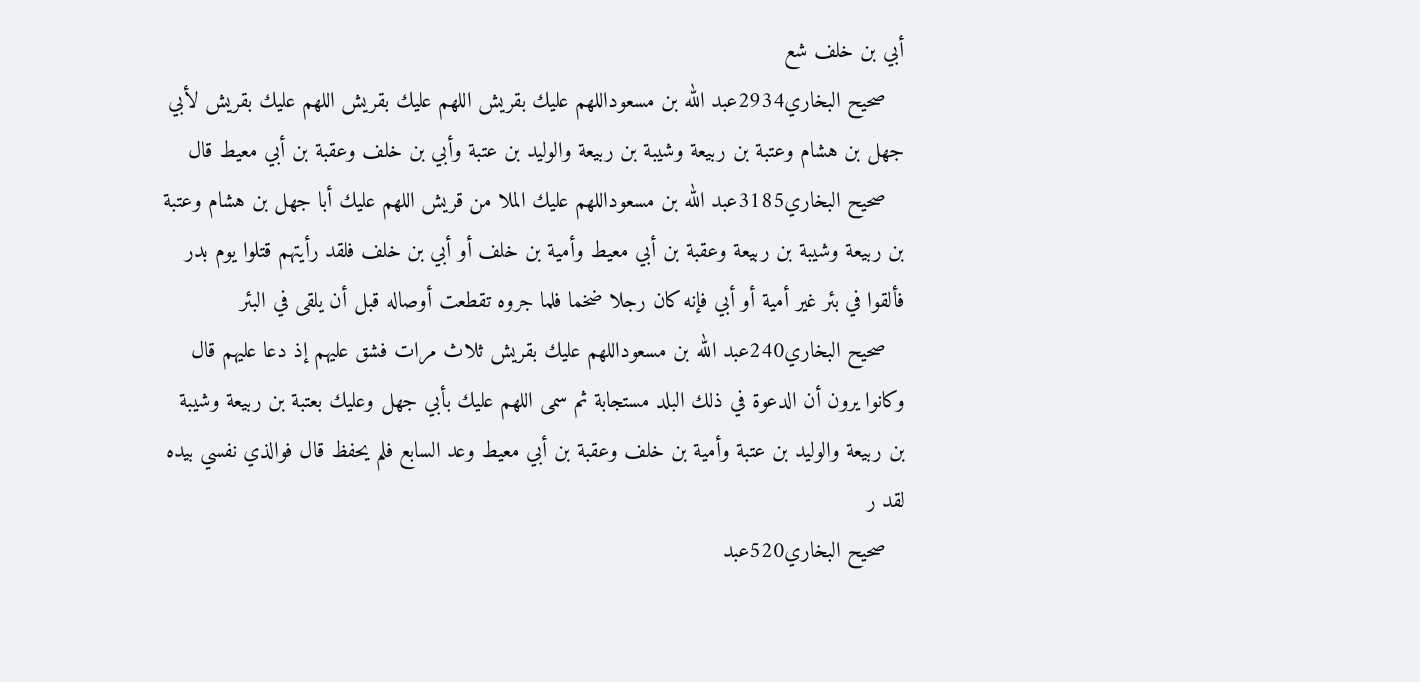أبي بن خلف شع
   صحيح البخاري2934عبد الله بن مسعوداللهم عليك بقريش اللهم عليك بقريش اللهم عليك بقريش لأبي جهل بن هشام وعتبة بن ربيعة وشيبة بن ربيعة والوليد بن عتبة وأبي بن خلف وعقبة بن أبي معيط قال
   صحيح البخاري3185عبد الله بن مسعوداللهم عليك الملا من قريش اللهم عليك أبا جهل بن هشام وعتبة بن ربيعة وشيبة بن ربيعة وعقبة بن أبي معيط وأمية بن خلف أو أبي بن خلف فلقد رأيتهم قتلوا يوم بدر فألقوا في بئر غير أمية أو أبي فإنه كان رجلا ضخما فلما جروه تقطعت أوصاله قبل أن يلقى في البئر
   صحيح البخاري240عبد الله بن مسعوداللهم عليك بقريش ثلاث مرات فشق عليهم إذ دعا عليهم قال وكانوا يرون أن الدعوة في ذلك البلد مستجابة ثم سمى اللهم عليك بأبي جهل وعليك بعتبة بن ربيعة وشيبة بن ربيعة والوليد بن عتبة وأمية بن خلف وعقبة بن أبي معيط وعد السابع فلم يحفظ قال فوالذي نفسي بيده لقد ر
   صحيح البخاري520عبد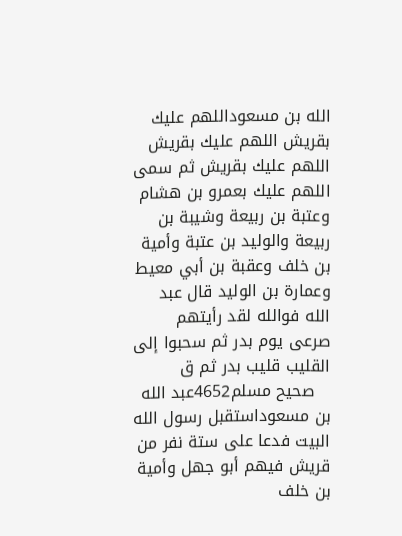الله بن مسعوداللهم عليك بقريش اللهم عليك بقريش اللهم عليك بقريش ثم سمى اللهم عليك بعمرو بن هشام وعتبة بن ربيعة وشيبة بن ربيعة والوليد بن عتبة وأمية بن خلف وعقبة بن أبي معيط وعمارة بن الوليد قال عبد الله فوالله لقد رأيتهم صرعى يوم بدر ثم سحبوا إلى القليب قليب بدر ثم ق
   صحيح مسلم4652عبد الله بن مسعوداستقبل رسول الله البيت فدعا على ستة نفر من قريش فيهم أبو جهل وأمية بن خلف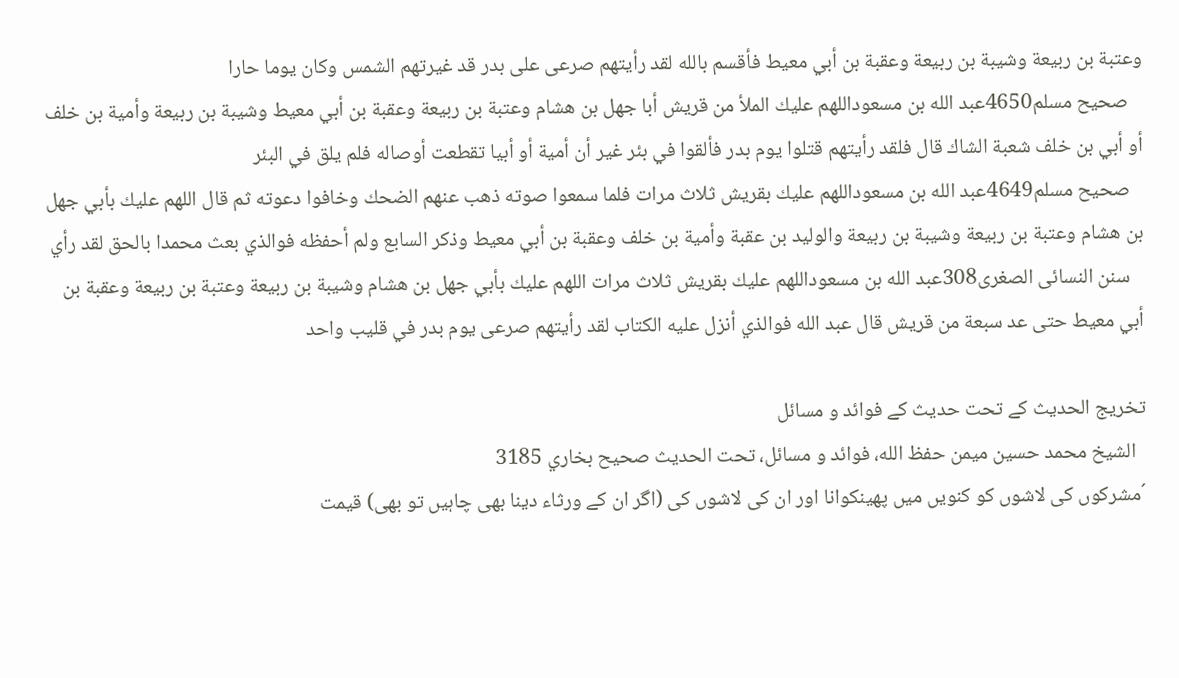وعتبة بن ربيعة وشيبة بن ربيعة وعقبة بن أبي معيط فأقسم بالله لقد رأيتهم صرعى على بدر قد غيرتهم الشمس وكان يوما حارا
   صحيح مسلم4650عبد الله بن مسعوداللهم عليك الملأ من قريش أبا جهل بن هشام وعتبة بن ربيعة وعقبة بن أبي معيط وشيبة بن ربيعة وأمية بن خلف أو أبي بن خلف شعبة الشاك قال فلقد رأيتهم قتلوا يوم بدر فألقوا في بئر غير أن أمية أو أبيا تقطعت أوصاله فلم يلق في البئر
   صحيح مسلم4649عبد الله بن مسعوداللهم عليك بقريش ثلاث مرات فلما سمعوا صوته ذهب عنهم الضحك وخافوا دعوته ثم قال اللهم عليك بأبي جهل بن هشام وعتبة بن ربيعة وشيبة بن ربيعة والوليد بن عقبة وأمية بن خلف وعقبة بن أبي معيط وذكر السابع ولم أحفظه فوالذي بعث محمدا بالحق لقد رأي
   سنن النسائى الصغرى308عبد الله بن مسعوداللهم عليك بقريش ثلاث مرات اللهم عليك بأبي جهل بن هشام وشيبة بن ربيعة وعتبة بن ربيعة وعقبة بن أبي معيط حتى عد سبعة من قريش قال عبد الله فوالذي أنزل عليه الكتاب لقد رأيتهم صرعى يوم بدر في قليب واحد

تخریج الحدیث کے تحت حدیث کے فوائد و مسائل
  الشيخ محمد حسين ميمن حفظ الله، فوائد و مسائل، تحت الحديث صحيح بخاري 3185
´مشرکوں کی لاشوں کو کنویں میں پھینکوانا اور ان کی لاشوں کی (اگر ان کے ورثاء دینا بھی چاہیں تو بھی) قیمت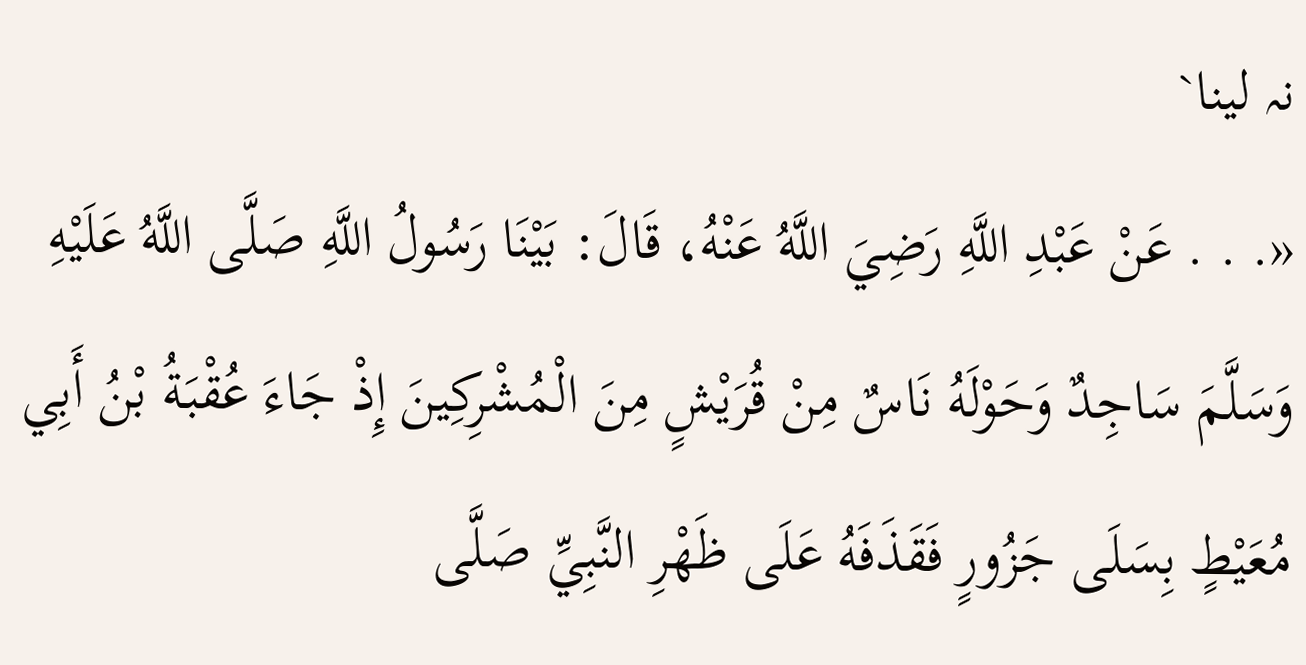نہ لینا`
«. . . عَنْ عَبْدِ اللَّهِ رَضِيَ اللَّهُ عَنْهُ، قَالَ: بَيْنَا رَسُولُ اللَّهِ صَلَّى اللَّهُ عَلَيْهِ وَسَلَّمَ سَاجِدٌ وَحَوْلَهُ نَاسٌ مِنْ قُرَيْشٍ مِنَ الْمُشْرِكِينَ إِذْ جَاءَ عُقْبَةُ بْنُ أَبِي مُعَيْطٍ بِسَلَى جَزُورٍ فَقَذَفَهُ عَلَى ظَهْرِ النَّبِيِّ صَلَّى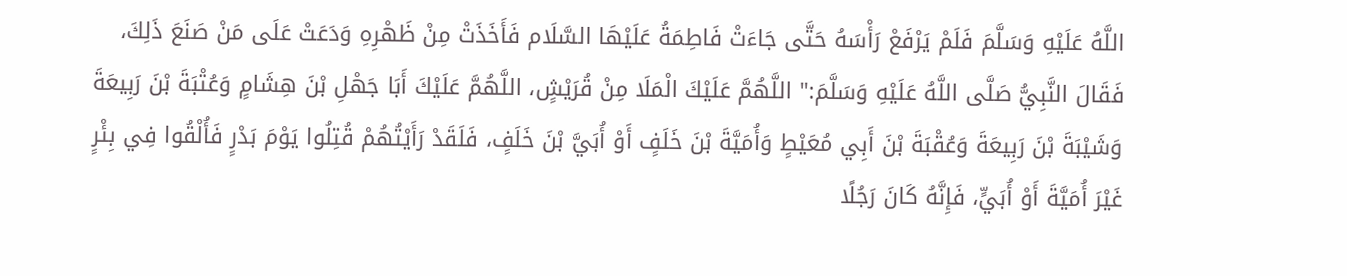اللَّهُ عَلَيْهِ وَسَلَّمَ فَلَمْ يَرْفَعْ رَأْسَهُ حَتَّى جَاءَتْ فَاطِمَةُ عَلَيْهَا السَّلَام فَأَخَذَتْ مِنْ ظَهْرِهِ وَدَعَتْ عَلَى مَنْ صَنَعَ ذَلِكَ، فَقَالَ النَّبِيُّ صَلَّى اللَّهُ عَلَيْهِ وَسَلَّمَ:" اللَّهُمَّ عَلَيْكَ الْمَلَا مِنْ قُرَيْشٍ، اللَّهُمَّ عَلَيْكَ أَبَا جَهْلِ بْنَ هِشَامٍ وَعُتْبَةَ بْنَ رَبِيعَةَ وَشَيْبَةَ بْنَ رَبِيعَةَ وَعُقْبَةَ بْنَ أَبِي مُعَيْطٍ وَأُمَيَّةَ بْنَ خَلَفٍ أَوْ أُبَيَّ بْنَ خَلَفٍ، فَلَقَدْ رَأَيْتُهُمْ قُتِلُوا يَوْمَ بَدْرٍ فَأُلْقُوا فِي بِئْرٍ غَيْرَ أُمَيَّةَ أَوْ أُبَيٍّ، فَإِنَّهُ كَانَ رَجُلًا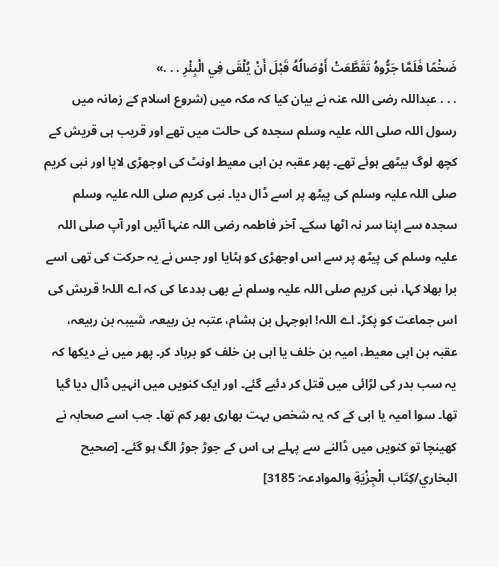ضَخْمًا فَلَمَّا جَرُّوهُ تَقَطَّعَتْ أَوْصَالُهُ قَبْلَ أَنْ يُلْقَى فِي الْبِئْرِ . . .»
. . . عبداللہ رضی اللہ عنہ نے بیان کیا کہ مکہ میں (شروع اسلام کے زمانہ میں رسول اللہ صلی اللہ علیہ وسلم سجدہ کی حالت میں تھے اور قریب ہی قریش کے کچھ لوگ بیٹھے ہوئے تھے۔ پھر عقبہ بن ابی معیط اونٹ کی اوجھڑی لایا اور نبی کریم صلی اللہ علیہ وسلم کی پیٹھ پر اسے ڈال دیا۔ نبی کریم صلی اللہ علیہ وسلم سجدہ سے اپنا سر نہ اٹھا سکے۔ آخر فاطمہ رضی اللہ عنہا آئیں اور آپ صلی اللہ علیہ وسلم کی پیٹھ پر سے اس اوجھڑی کو ہٹایا اور جس نے یہ حرکت کی تھی اسے برا بھلا کہا، نبی کریم صلی اللہ علیہ وسلم نے بھی بددعا کی کہ اے اللہ! قریش کی اس جماعت کو پکڑ۔ اے اللہ! ابوجہل بن ہشام، عتبہ بن ربیعہ، شیبہ بن ربیعہ، عقبہ بن ابی معیط، امیہ بن خلف یا ابی بن خلف کو برباد کر۔ پھر میں نے دیکھا کہ یہ سب بدر کی لڑائی میں قتل کر دئیے گئے۔ اور ایک کنویں میں انہیں ڈال دیا گیا تھا۔ سوا امیہ یا ابی کے کہ یہ شخص بہت بھاری بھر کم تھا۔ جب اسے صحابہ نے کھینچا تو کنویں میں ڈالنے سے پہلے ہی اس کے جوڑ جوڑ الگ ہو گئے۔ [صحيح البخاري/كِتَاب الْجِزْيَةِ والموادعہ: 3185]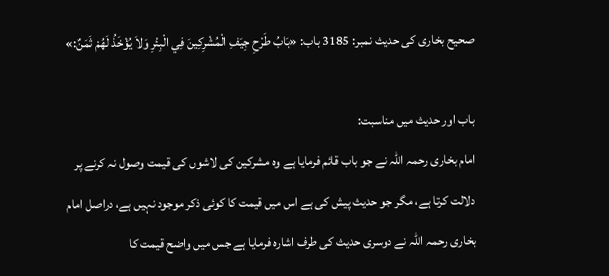صحیح بخاری کی حدیث نمبر: 3185 باب: «بَابُ طَرْحِ جِيَفِ الْمُشْرِكِينَ فِي الْبِئْرِ وَلاَ يُؤْخَذُ لَهُمْ ثَمَنٌ:»

باب اور حدیث میں مناسبت:
امام بخاری رحمہ اللہ نے جو باب قائم فرمایا ہے وہ مشرکین کی لاشوں کی قیمت وصول نہ کرنے پر دلالت کرتا ہے، مگر جو حدیث پیش کی ہے اس میں قیمت کا کوئی ذکر موجود نہیں ہے، دراصل امام بخاری رحمہ اللہ نے دوسری حدیث کی طرف اشارہ فرمایا ہے جس میں واضح قیمت کا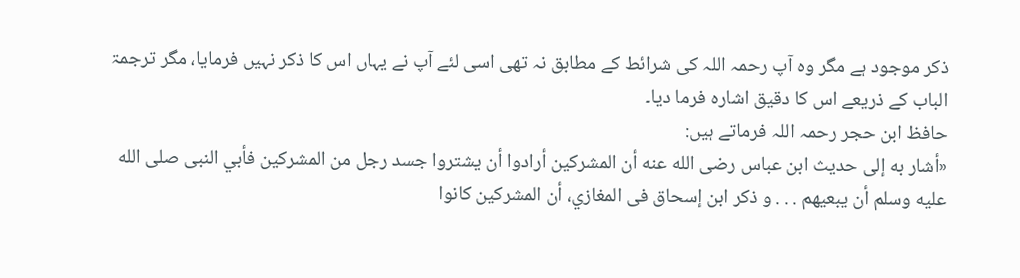ذکر موجود ہے مگر وہ آپ رحمہ اللہ کی شرائط کے مطابق نہ تھی اسی لئے آپ نے یہاں اس کا ذکر نہیں فرمایا، مگر ترجمۃ الباب کے ذریعے اس کا دقیق اشارہ فرما دیا۔
حافظ ابن حجر رحمہ اللہ فرماتے ہیں:
«أشار به إلى حديث ابن عباس رضى الله عنه أن المشركين أرادوا أن يشتروا جسد رجل من المشركين فأبي النبى صلى الله عليه وسلم أن يبعيهم . . . و ذكر ابن إسحاق فى المغازي، أن المشركين كانوا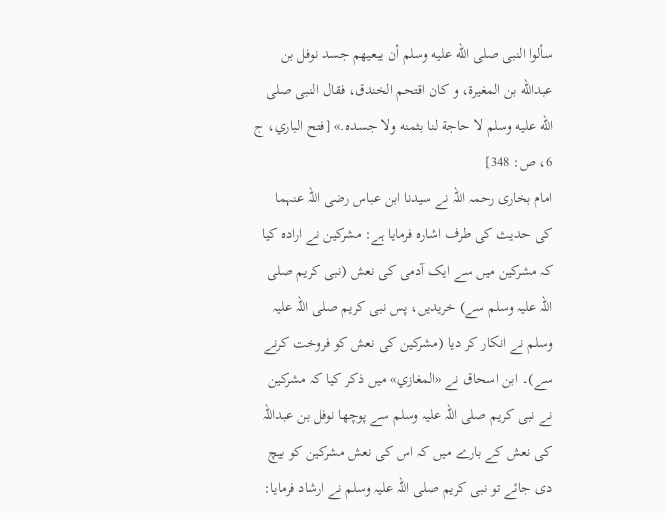سألوا النبى صلى الله عليه وسلم أن يبعيهم جسد نوفل بن عبدالله بن المغيرة، و كان اقتحم الخندق، فقال النبى صلى الله عليه وسلم لا حاجة لنا بثمنه ولا جسده.» [فتح الباري، ج 6، ص: 348]
امام بخاری رحمہ اللہ نے سیدنا ابن عباس رضی اللہ عنہما کی حدیث کی طرف اشارہ فرمایا ہے: مشرکین نے ارادہ کیا کہ مشرکین میں سے ایک آدمی کی نعش (نبی کریم صلی اللہ علیہ وسلم سے) خریدیں، پس نبی کریم صلی اللہ علیہ وسلم نے انکار کر دیا (مشرکین کی نعش کو فروخت کرنے سے)۔ ابن اسحاق نے «المغازي» میں ذکر کیا کہ مشرکین نے نبی کریم صلی اللہ علیہ وسلم سے پوچھا نوفل بن عبداللہ کی نعش کے بارے میں کہ اس کی نعش مشرکین کو بیچ دی جائے تو نبی کریم صلی اللہ علیہ وسلم نے ارشاد فرمایا: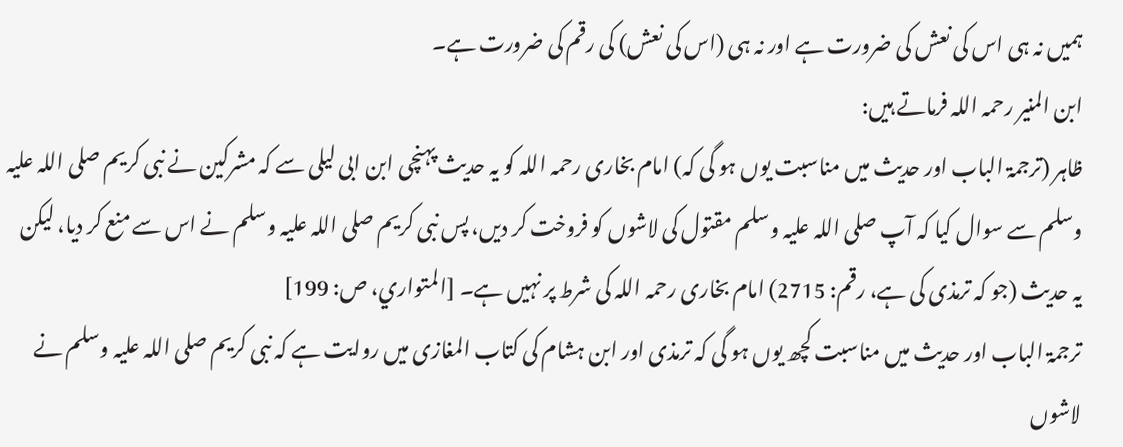ہمیں نہ ہی اس کی نعش کی ضرورت ہے اور نہ ہی (اس کی نعش) کی رقم کی ضرورت ہے۔
ابن المنیر رحمہ اللہ فرماتے ہیں:
ظاہر (ترجمۃ الباب اور حدیث میں مناسبت یوں ہو گی کہ) امام بخاری رحمہ اللہ کو یہ حدیث پہنچی ابن ابی لیلی سے کہ مشرکین نے نبی کریم صلی اللہ علیہ وسلم سے سوال کیا کہ آپ صلی اللہ علیہ وسلم مقتول کی لاشوں کو فروخت کر دیں، پس نبی کریم صلی اللہ علیہ وسلم نے اس سے منع کر دیا، لیکن یہ حدیث (جو کہ ترمذی کی ہے، رقم: 2715) امام بخاری رحمہ اللہ کی شرط پر نہیں ہے۔ [المتواري، ص: 199]
ترجمۃ الباب اور حدیث میں مناسبت کچھ یوں ہو گی کہ ترمذی اور ابن ہشام کی کتاب المغازی میں روایت ہے کہ نبی کریم صلی اللہ علیہ وسلم نے لاشوں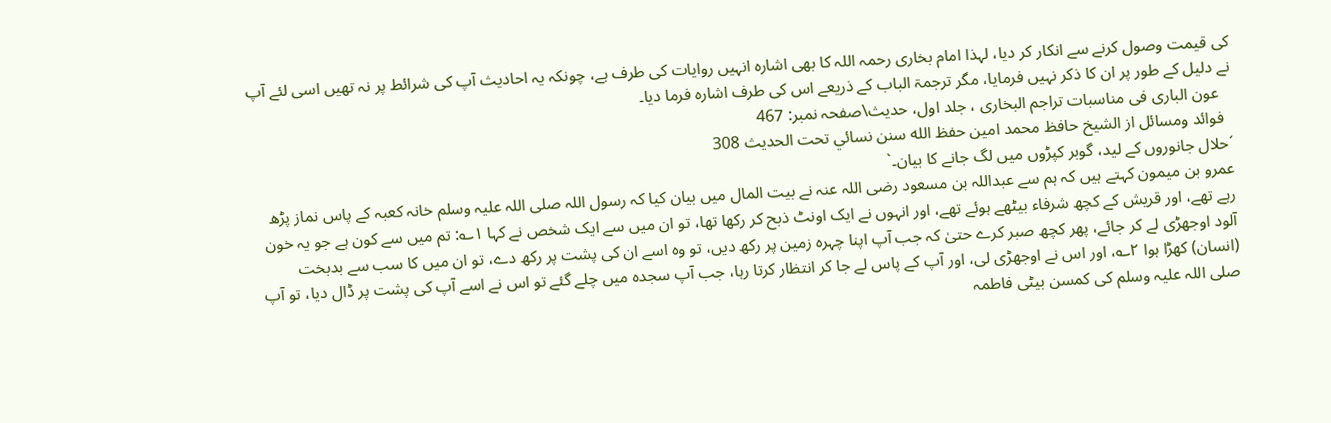کی قیمت وصول کرنے سے انکار کر دیا، لہذا امام بخاری رحمہ اللہ کا بھی اشارہ انہیں روایات کی طرف ہے، چونکہ یہ احادیث آپ کی شرائط پر نہ تھیں اسی لئے آپ نے دلیل کے طور پر ان کا ذکر نہیں فرمایا، مگر ترجمۃ الباب کے ذریعے اس کی طرف اشارہ فرما دیا۔
   عون الباری فی مناسبات تراجم البخاری ، جلد اول، حدیث\صفحہ نمبر: 467
  فوائد ومسائل از الشيخ حافظ محمد امين حفظ الله سنن نسائي تحت الحديث 308
´حلال جانوروں کے لید، گوبر کپڑوں میں لگ جانے کا بیان۔`
عمرو بن میمون کہتے ہیں کہ ہم سے عبداللہ بن مسعود رضی اللہ عنہ نے بیت المال میں بیان کیا کہ رسول اللہ صلی اللہ علیہ وسلم خانہ کعبہ کے پاس نماز پڑھ رہے تھے، اور قریش کے کچھ شرفاء بیٹھے ہوئے تھے، اور انہوں نے ایک اونٹ ذبح کر رکھا تھا، تو ان میں سے ایک شخص نے کہا ۱؎: تم میں سے کون ہے جو یہ خون آلود اوجھڑی لے کر جائے، پھر کچھ صبر کرے حتیٰ کہ جب آپ اپنا چہرہ زمین پر رکھ دیں، تو وہ اسے ان کی پشت پر رکھ دے، تو ان میں کا سب سے بدبخت (انسان) کھڑا ہوا ۲؎، اور اس نے اوجھڑی لی، اور آپ کے پاس لے جا کر انتظار کرتا رہا، جب آپ سجدہ میں چلے گئے تو اس نے اسے آپ کی پشت پر ڈال دیا، تو آپ صلی اللہ علیہ وسلم کی کمسن بیٹی فاطمہ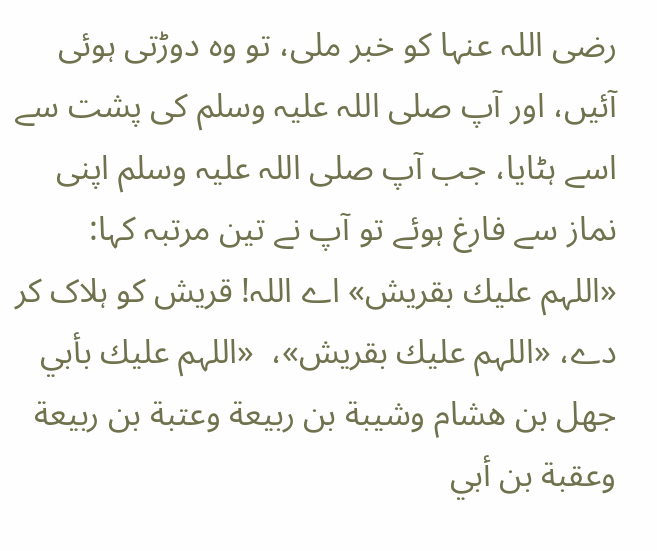رضی اللہ عنہا کو خبر ملی، تو وہ دوڑتی ہوئی آئیں، اور آپ صلی اللہ علیہ وسلم کی پشت سے اسے ہٹایا، جب آپ صلی اللہ علیہ وسلم اپنی نماز سے فارغ ہوئے تو آپ نے تین مرتبہ کہا: «اللہم عليك بقريش» اے اللہ! قریش کو ہلاک کر دے، «اللہم عليك بقريش»،  «اللہم عليك بأبي جهل بن هشام وشيبة بن ربيعة وعتبة بن ربيعة وعقبة بن أبي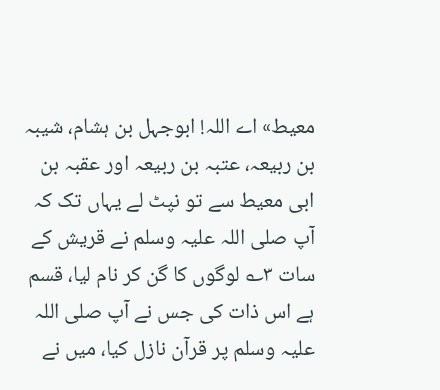معيط» اے اللہ! ابوجہل بن ہشام، شیبہ بن ربیعہ، عتبہ بن ربیعہ اور عقبہ بن ابی معیط سے تو نپٹ لے یہاں تک کہ آپ صلی اللہ علیہ وسلم نے قریش کے سات ۳؎ لوگوں کا گن کر نام لیا، قسم ہے اس ذات کی جس نے آپ صلی اللہ علیہ وسلم پر قرآن نازل کیا، میں نے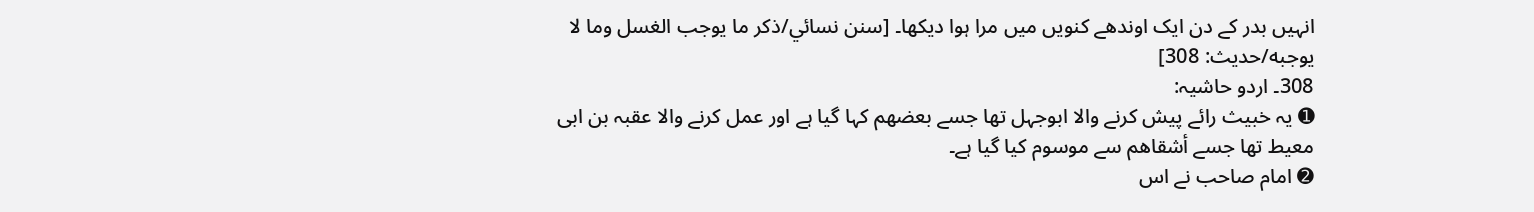انہیں بدر کے دن ایک اوندھے کنویں میں مرا ہوا دیکھا۔ [سنن نسائي/ذكر ما يوجب الغسل وما لا يوجبه/حدیث: 308]
308۔ اردو حاشیہ:
➊ یہ خبیث رائے پیش کرنے والا ابوجہل تھا جسے بعضھم کہا گیا ہے اور عمل کرنے والا عقبہ بن ابی معیط تھا جسے أشقاھم سے موسوم کیا گیا ہے۔
➋ امام صاحب نے اس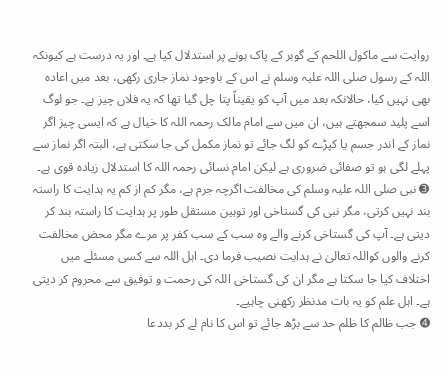روایت سے ماکول اللحم کے گوبر کے پاک ہونے پر استدلال کیا ہے۔ اور یہ درست ہے کیونکہ اللہ کے رسول صلی اللہ علیہ وسلم نے اس کے باوجود نماز جاری رکھی، بعد میں اعادہ بھی نہیں کیا، حالانکہ بعد میں آپ کو یقیناً پتا چل گیا تھا کہ یہ فلاں چیز ہے۔ جو لوگ اسے پلید سمجھتے ہیں، ان میں سے امام مالک رحمہ اللہ کا خیال ہے کہ ایسی چیز اگر نماز کے اندر جسم یا کپڑے کو لگ جائے تو نماز مکمل کی جا سکتی ہے، البتہ اگر نماز سے پہلے لگی ہو تو صفائی ضروری ہے لیکن امام نسائی رحمہ اللہ کا استدلال زیادہ قوی ہے۔
➌ نبی صلی اللہ علیہ وسلم کی مخالفت اگرچہ جرم ہے، مگر کم از کم یہ ہدایت کا راستہ بند نہیں کرتی، مگر نبی کی گستاخی اور توہین مستقل طور پر ہدایت کا راستہ بند کر دیتی ہے۔ آپ کی گستاخی کرنے والے وہ سب کے سب کفر پر مرے مگر محض مخالفت کرنے والوں کواللہ تعالیٰ نے ہدایت نصیب فرما دی۔ اہل اللہ سے کسی مسئلے میں اختلاف کیا جا سکتا ہے مگر ان کی گستاخی اللہ کی رحمت و توفیق سے محروم کر دیتی ہے۔ اہل علم کو یہ بات مدنظر رکھنی چاہیے۔
➍ جب ظالم کا ظلم حد سے بڑھ جائے تو اس کا نام لے کر بددعا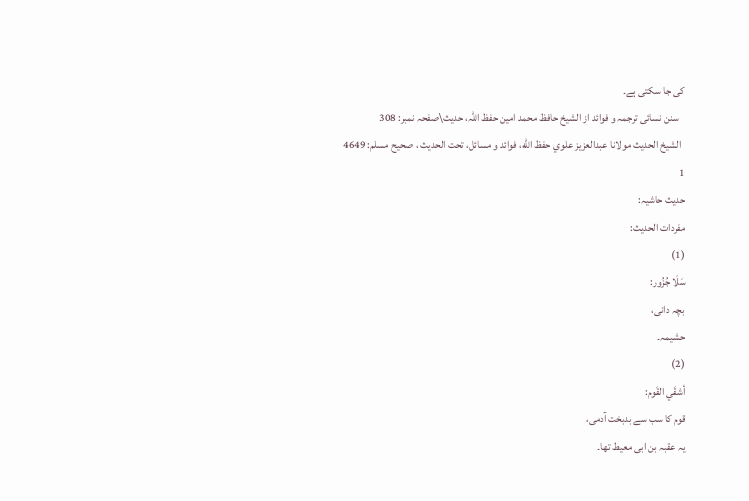کی جا سکتی ہے۔
   سنن نسائی ترجمہ و فوائد از الشیخ حافظ محمد امین حفظ اللہ، حدیث\صفحہ نمبر: 308
  الشيخ الحديث مولانا عبدالعزيز علوي حفظ الله، فوائد و مسائل، تحت الحديث ، صحيح مسلم: 4649
1
حدیث حاشیہ:
مفردات الحدیث:
(1)
سَلَا جُزُور:
بچہ دانی،
حشیمہ۔
(2)
أشقَي القَوم:
قوم کا سب سے بدبخت آدمی،
یہ عقبہ بن ابی معیط تھا۔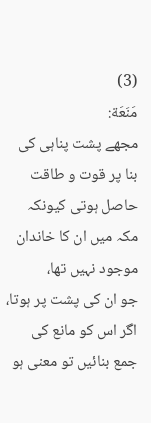(3)
مَنَعَة:
مجھے پشت پناہی کی بنا پر قوت و طاقت حاصل ہوتی کیونکہ مکہ میں ان کا خاندان موجود نہیں تھا،
جو ان کی پشت پر ہوتا،
اگر اس کو مانع کی جمع بنائیں تو معنی ہو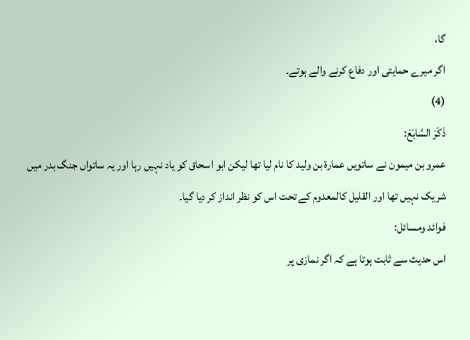گا،
اگر میرے حمایتی اور دفاع کرنے والے ہوتے۔
(4)
ذَكَرَ السَّابَعَ:
عمرو بن میمون نے ساتویں عمارۃ بن ولید کا نام لیا تھا لیکن ابو اسحاق کو یاد نہیں رہا اور یہ ساتواں جنگ بدر میں شریک نہیں تھا اور القليل كالمعدوم کے تحت اس کو نظر انداز کر دیا گیا۔
فوائد ومسائل:
اس حدیث سے ثابت ہوتا ہے کہ اگر نمازی پر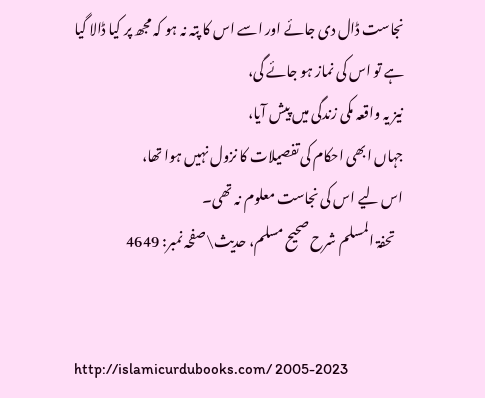نجاست ڈال دی جائے اور اسے اس کا پتہ نہ ہو کہ مجھ پر کیا ڈالا گیا ہے تو اس کی نماز ہو جائے گی،
نیز یہ واقعہ مکی زندگی میں پیش آیا،
جہاں ابھی احکام کی تفصیلات کا نزول نہیں ہوا تھا،
اس لیے اس کی نجاست معلوم نہ تھی۔
   تحفۃ المسلم شرح صحیح مسلم، حدیث\صفحہ نمبر: 4649


http://islamicurdubooks.com/ 2005-2023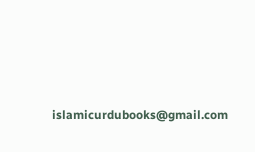islamicurdubooks@gmail.com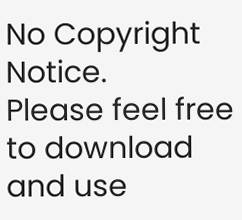No Copyright Notice.
Please feel free to download and use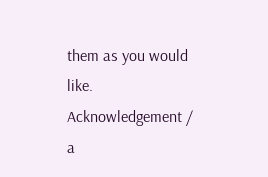them as you would like.
Acknowledgement / a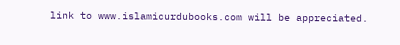link to www.islamicurdubooks.com will be appreciated.